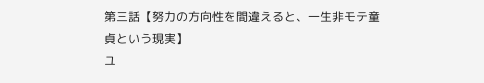第三話【努力の方向性を間違えると、一生非モテ童貞という現実】
ユ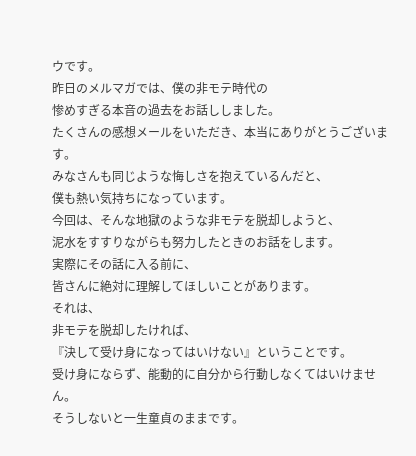ウです。
昨日のメルマガでは、僕の非モテ時代の
惨めすぎる本音の過去をお話ししました。
たくさんの感想メールをいただき、本当にありがとうございます。
みなさんも同じような悔しさを抱えているんだと、
僕も熱い気持ちになっています。
今回は、そんな地獄のような非モテを脱却しようと、
泥水をすすりながらも努力したときのお話をします。
実際にその話に入る前に、
皆さんに絶対に理解してほしいことがあります。
それは、
非モテを脱却したければ、
『決して受け身になってはいけない』ということです。
受け身にならず、能動的に自分から行動しなくてはいけません。
そうしないと一生童貞のままです。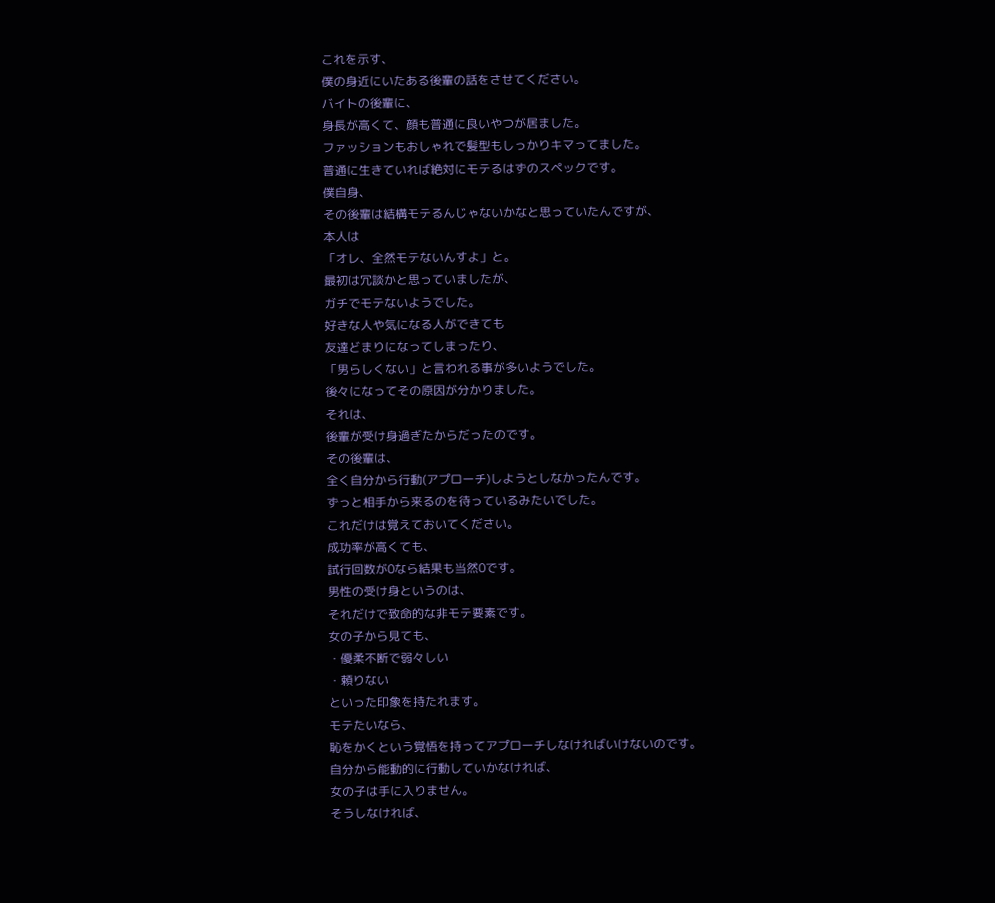これを示す、
僕の身近にいたある後輩の話をさせてください。
バイトの後輩に、
身長が高くて、顔も普通に良いやつが居ました。
ファッションもおしゃれで髪型もしっかりキマってました。
普通に生きていれば絶対にモテるはずのスペックです。
僕自身、
その後輩は結構モテるんじゃないかなと思っていたんですが、
本人は
「オレ、全然モテないんすよ」と。
最初は冗談かと思っていましたが、
ガチでモテないようでした。
好きな人や気になる人ができても
友達どまりになってしまったり、
「男らしくない」と言われる事が多いようでした。
後々になってその原因が分かりました。
それは、
後輩が受け身過ぎたからだったのです。
その後輩は、
全く自分から行動(アプローチ)しようとしなかったんです。
ずっと相手から来るのを待っているみたいでした。
これだけは覚えておいてください。
成功率が高くても、
試行回数が0なら結果も当然0です。
男性の受け身というのは、
それだけで致命的な非モテ要素です。
女の子から見ても、
・優柔不断で弱々しい
・頼りない
といった印象を持たれます。
モテたいなら、
恥をかくという覚悟を持ってアプローチしなければいけないのです。
自分から能動的に行動していかなければ、
女の子は手に入りません。
そうしなければ、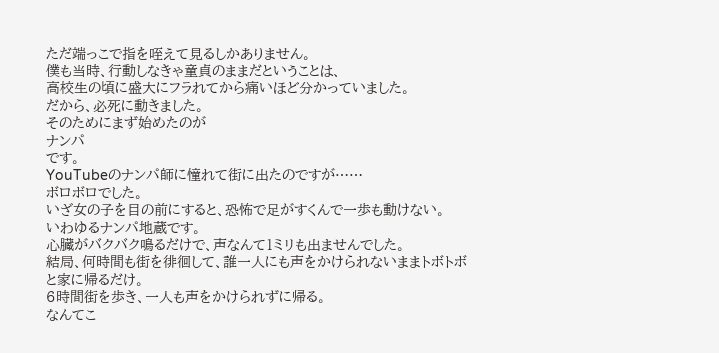ただ端っこで指を咥えて見るしかありません。
僕も当時、行動しなきゃ童貞のままだということは、
高校生の頃に盛大にフラれてから痛いほど分かっていました。
だから、必死に動きました。
そのためにまず始めたのが
ナンパ
です。
YouTubeのナンパ師に憧れて街に出たのですが……
ボロボロでした。
いざ女の子を目の前にすると、恐怖で足がすくんで一歩も動けない。
いわゆるナンパ地蔵です。
心臓がバクバク鳴るだけで、声なんて1ミリも出ませんでした。
結局、何時間も街を徘徊して、誰一人にも声をかけられないままトボトボと家に帰るだけ。
6時間街を歩き、一人も声をかけられずに帰る。
なんてこ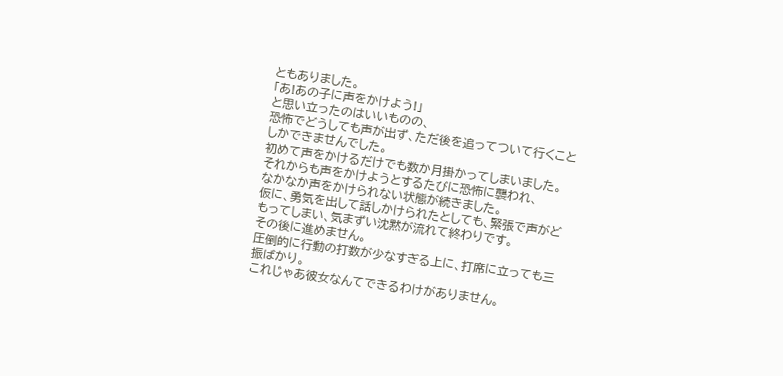ともありました。
「あ!あの子に声をかけよう!」
と思い立ったのはいいものの、
恐怖でどうしても声が出ず、ただ後を追ってついて行くことしかできませんでした。
初めて声をかけるだけでも数か月掛かってしまいました。
それからも声をかけようとするたびに恐怖に襲われ、
なかなか声をかけられない状態が続きました。
仮に、勇気を出して話しかけられたとしても、緊張で声がどもってしまい、気まずい沈黙が流れて終わりです。
その後に進めません。
圧倒的に行動の打数が少なすぎる上に、打席に立っても三振ばかり。
これじゃあ彼女なんてできるわけがありません。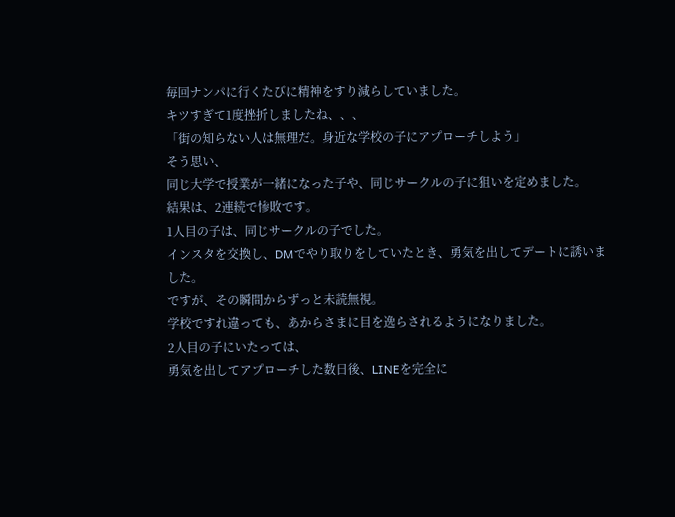毎回ナンパに行くたびに精神をすり減らしていました。
キツすぎて1度挫折しましたね、、、
「街の知らない人は無理だ。身近な学校の子にアプローチしよう」
そう思い、
同じ大学で授業が一緒になった子や、同じサークルの子に狙いを定めました。
結果は、2連続で惨敗です。
1人目の子は、同じサークルの子でした。
インスタを交換し、DMでやり取りをしていたとき、勇気を出してデートに誘いました。
ですが、その瞬間からずっと未読無視。
学校ですれ違っても、あからさまに目を逸らされるようになりました。
2人目の子にいたっては、
勇気を出してアプローチした数日後、LINEを完全に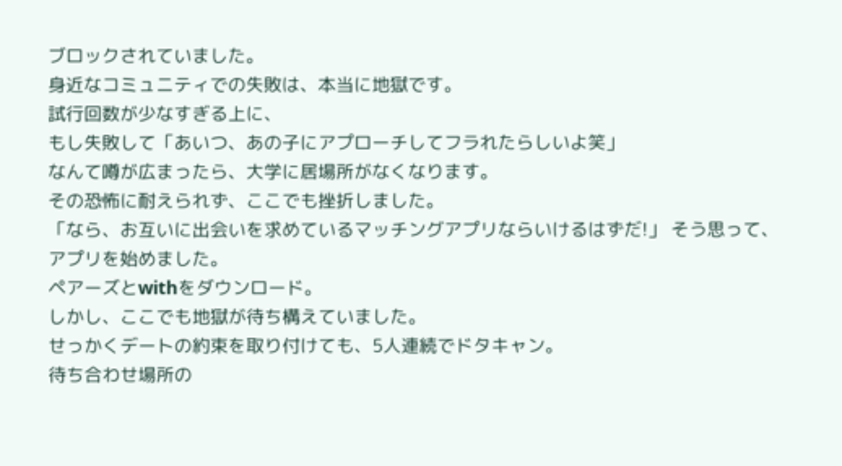ブロックされていました。
身近なコミュニティでの失敗は、本当に地獄です。
試行回数が少なすぎる上に、
もし失敗して「あいつ、あの子にアプローチしてフラれたらしいよ笑」
なんて噂が広まったら、大学に居場所がなくなります。
その恐怖に耐えられず、ここでも挫折しました。
「なら、お互いに出会いを求めているマッチングアプリならいけるはずだ!」 そう思って、
アプリを始めました。
ペアーズとwithをダウンロード。
しかし、ここでも地獄が待ち構えていました。
せっかくデートの約束を取り付けても、5人連続でドタキャン。
待ち合わせ場所の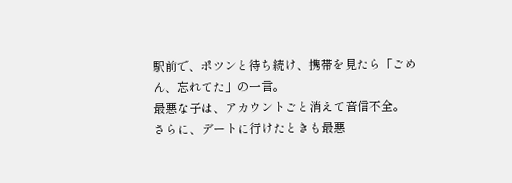駅前で、ポツンと待ち続け、携帯を見たら「ごめん、忘れてた」の一言。
最悪な子は、アカウントごと消えて音信不全。
さらに、デートに行けたときも最悪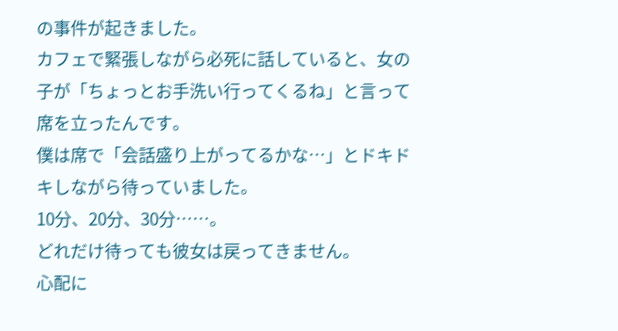の事件が起きました。
カフェで緊張しながら必死に話していると、女の子が「ちょっとお手洗い行ってくるね」と言って席を立ったんです。
僕は席で「会話盛り上がってるかな…」とドキドキしながら待っていました。
10分、20分、30分……。
どれだけ待っても彼女は戻ってきません。
心配に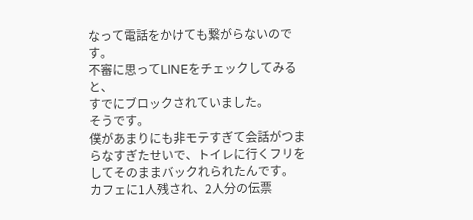なって電話をかけても繋がらないのです。
不審に思ってLINEをチェックしてみると、
すでにブロックされていました。
そうです。
僕があまりにも非モテすぎて会話がつまらなすぎたせいで、トイレに行くフリをしてそのままバックれられたんです。
カフェに1人残され、2人分の伝票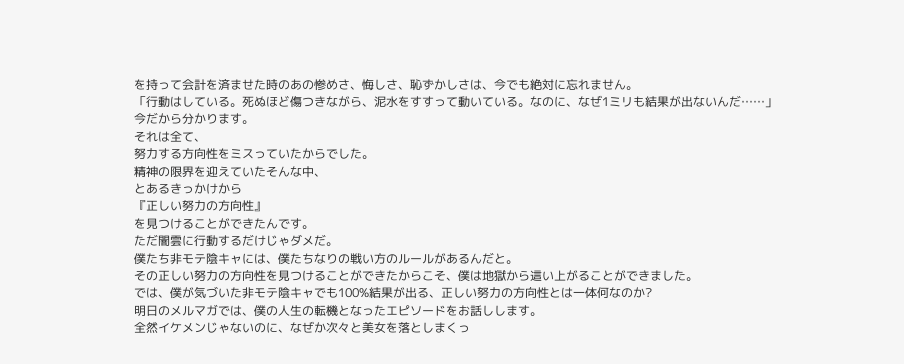を持って会計を済ませた時のあの惨めさ、悔しさ、恥ずかしさは、今でも絶対に忘れません。
「行動はしている。死ぬほど傷つきながら、泥水をすすって動いている。なのに、なぜ1ミリも結果が出ないんだ……」
今だから分かります。
それは全て、
努力する方向性をミスっていたからでした。
精神の限界を迎えていたそんな中、
とあるきっかけから
『正しい努力の方向性』
を見つけることができたんです。
ただ闇雲に行動するだけじゃダメだ。
僕たち非モテ陰キャには、僕たちなりの戦い方のルールがあるんだと。
その正しい努力の方向性を見つけることができたからこそ、僕は地獄から這い上がることができました。
では、僕が気づいた非モテ陰キャでも100%結果が出る、正しい努力の方向性とは一体何なのか?
明日のメルマガでは、僕の人生の転機となったエピソードをお話しします。
全然イケメンじゃないのに、なぜか次々と美女を落としまくっ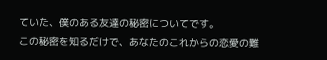ていた、僕のある友達の秘密についてです。
この秘密を知るだけで、あなたのこれからの恋愛の難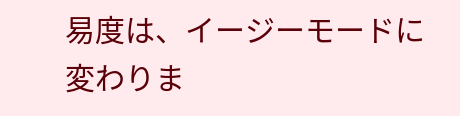易度は、イージーモードに変わりま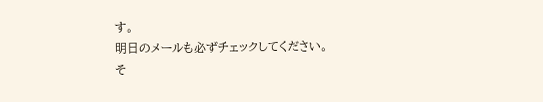す。
明日のメールも必ずチェックしてください。
そ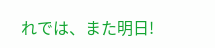れでは、また明日!